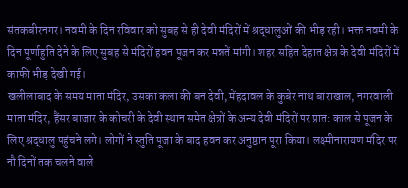संतकबीरनगर। नवमी के दिन रविवार को सुबह से ही देवी मंदिरों में श्रद्धालुओं की भीड़ रही। भक्त नवमी के दिन पूर्णाहुति देने के लिए सुबह से मंदिरों हवन पूजन कर मन्नतें मांगी। शहर सहित देहात क्षेत्र के देवी मंदिरों में काफी भीड़ देखी गई।
खलीलाबाद के समय माता मंदिर, उसका कला की बन देवी, मेंहदावल के कुबेर नाथ बाराखाल, नगरवाली माता मंदिर, हैंसर बाजार के कोचरी के देवी स्थान समेत क्षेत्रों के अन्य देवी मंदिरों पर प्रात: काल से पूजन के लिए श्रद्धालु पहुंचने लगे। लोगों ने स्तुति पूजा के बाद हवन कर अनुष्ठान पूरा किया। लक्ष्मीनारायण मंदिर पर नौ दिनों तक चलने वाले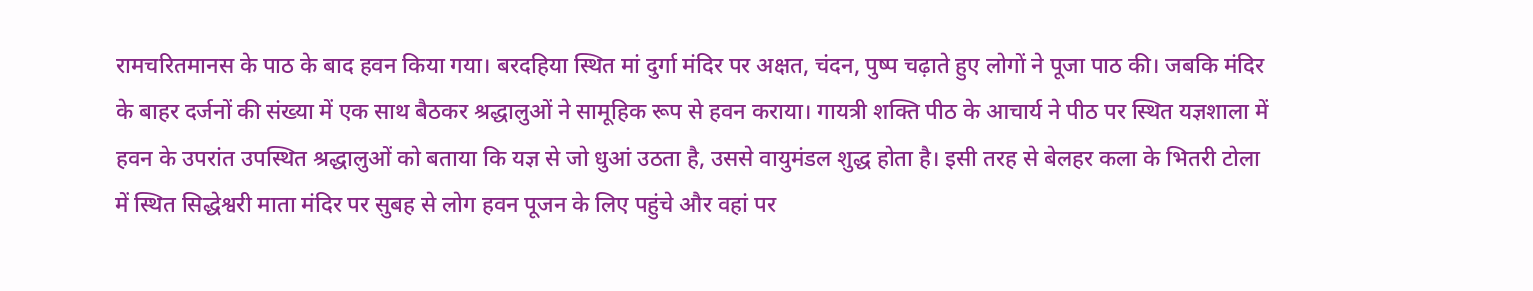रामचरितमानस के पाठ के बाद हवन किया गया। बरदहिया स्थित मां दुर्गा मंदिर पर अक्षत, चंदन, पुष्प चढ़ाते हुए लोगों ने पूजा पाठ की। जबकि मंदिर के बाहर दर्जनों की संख्या में एक साथ बैठकर श्रद्धालुओं ने सामूहिक रूप से हवन कराया। गायत्री शक्ति पीठ के आचार्य ने पीठ पर स्थित यज्ञशाला में हवन के उपरांत उपस्थित श्रद्धालुओं को बताया कि यज्ञ से जो धुआं उठता है, उससे वायुमंडल शुद्ध होता है। इसी तरह से बेलहर कला के भितरी टोला में स्थित सिद्धेश्वरी माता मंदिर पर सुबह से लोग हवन पूजन के लिए पहुंचे और वहां पर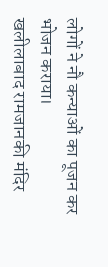लोगों ने नौ कन्याओं का पूजन कर भोजन कराया।
खलीलाबाद रामजानकी मंदिर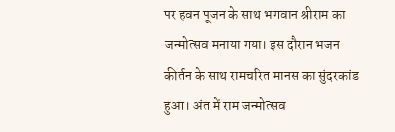पर हवन पूजन के साथ भगवान श्रीराम का जन्मोत्सव मनाया गया। इस दौरान भजन कीर्तन के साथ रामचरित मानस का सुंदरकांड हुआ। अंत में राम जन्मोत्सव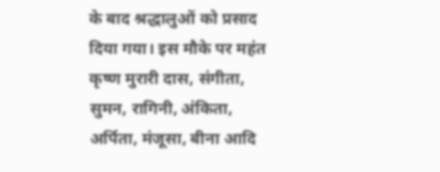के बाद श्रद्धालुओं को प्रसाद दिया गया। इस मौके पर महंत कृष्ण मुरारी दास, संगीता, सुमन, रागिनी, अंकिता, अर्पिता, मंजूसा, बीना आदि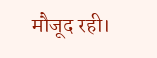मौजूद रही।